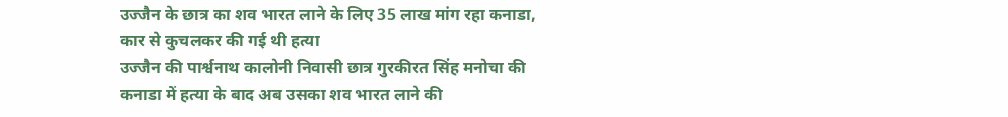उज्जैन के छात्र का शव भारत लाने के लिए 35 लाख मांग रहा कनाडा, कार से कुचलकर की गई थी हत्या
उज्जैन की पार्श्वनाथ कालोनी निवासी छात्र गुरकीरत सिंह मनोचा की कनाडा में हत्या के बाद अब उसका शव भारत लाने की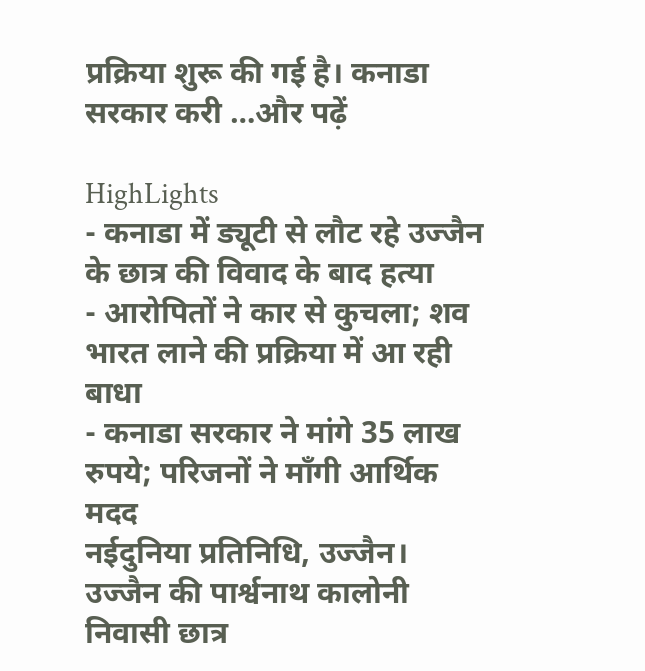प्रक्रिया शुरू की गई है। कनाडा सरकार करी …और पढ़ें

HighLights
- कनाडा में ड्यूटी से लौट रहे उज्जैन के छात्र की विवाद के बाद हत्या
- आरोपितों ने कार से कुचला; शव भारत लाने की प्रक्रिया में आ रही बाधा
- कनाडा सरकार ने मांगे 35 लाख रुपये; परिजनों ने माँगी आर्थिक मदद
नईदुनिया प्रतिनिधि, उज्जैन। उज्जैन की पार्श्वनाथ कालोनी निवासी छात्र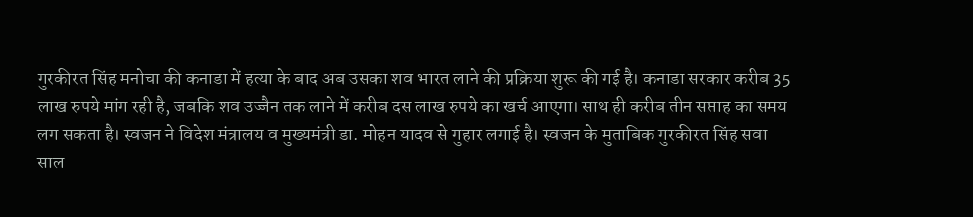गुरकीरत सिंह मनोचा की कनाडा में हत्या के बाद अब उसका शव भारत लाने की प्रक्रिया शुरू की गई है। कनाडा सरकार करीब 35 लाख रुपये मांग रही है, जबकि शव उज्जैन तक लाने में करीब दस लाख रुपये का खर्च आएगा। साथ ही करीब तीन सप्ताह का समय लग सकता है। स्वजन ने विदेश मंत्रालय व मुख्यमंत्री डा. मोहन यादव से गुहार लगाई है। स्वजन के मुताबिक गुरकीरत सिंह सवा साल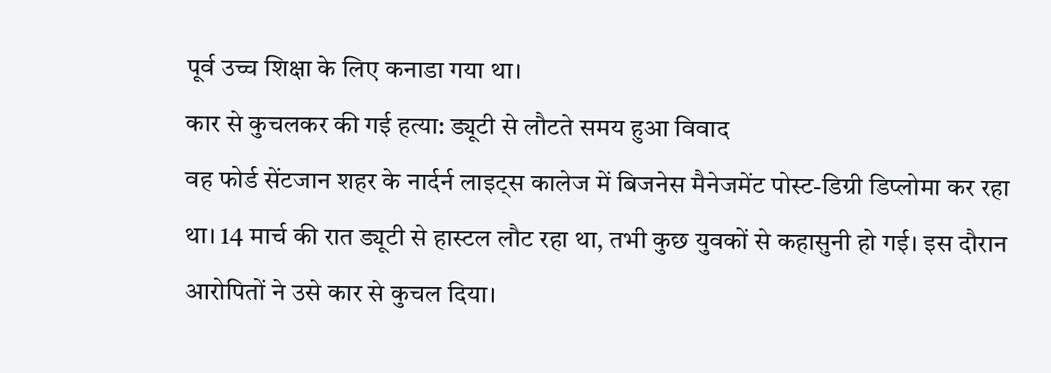पूर्व उच्च शिक्षा के लिए कनाडा गया था।
कार से कुचलकर की गई हत्या: ड्यूटी से लौटते समय हुआ विवाद
वह फोर्ड सेंटजान शहर के नार्दर्न लाइट्स कालेज में बिजनेस मैनेजमेंट पोस्ट-डिग्री डिप्लोमा कर रहा था। 14 मार्च की रात ड्यूटी से हास्टल लौट रहा था, तभी कुछ युवकों से कहासुनी हो गई। इस दौरान आरोपितों ने उसे कार से कुचल दिया।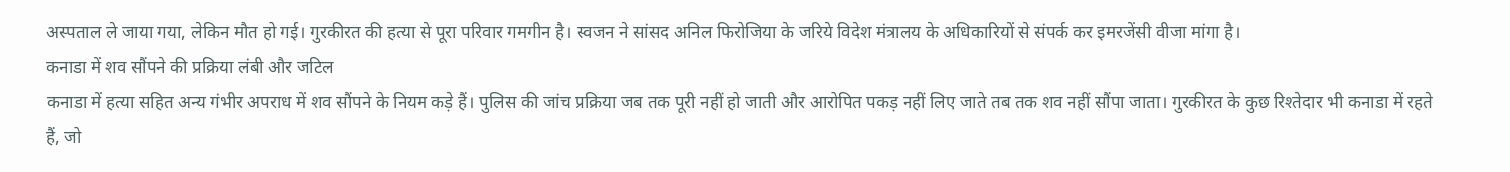अस्पताल ले जाया गया, लेकिन मौत हो गई। गुरकीरत की हत्या से पूरा परिवार गमगीन है। स्वजन ने सांसद अनिल फिरोजिया के जरिये विदेश मंत्रालय के अधिकारियों से संपर्क कर इमरजेंसी वीजा मांगा है।
कनाडा में शव सौंपने की प्रक्रिया लंबी और जटिल
कनाडा में हत्या सहित अन्य गंभीर अपराध में शव सौंपने के नियम कड़े हैं। पुलिस की जांच प्रक्रिया जब तक पूरी नहीं हो जाती और आरोपित पकड़ नहीं लिए जाते तब तक शव नहीं सौंपा जाता। गुरकीरत के कुछ रिश्तेदार भी कनाडा में रहते हैं, जो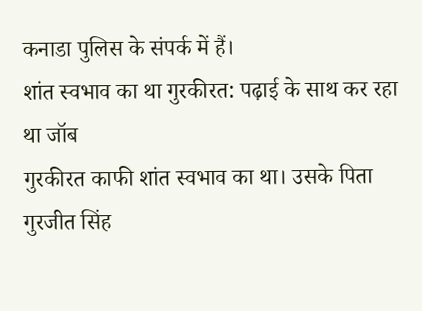कनाडा पुलिस के संपर्क में हैं।
शांत स्वभाव का था गुरकीरत: पढ़ाई के साथ कर रहा था जॉब
गुरकीरत काफी शांत स्वभाव का था। उसके पिता गुरजीत सिंह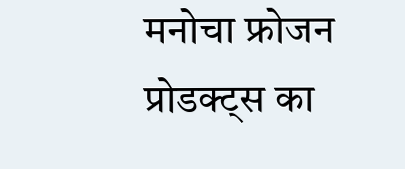मनोचा फ्रोजन प्रोडक्ट्स का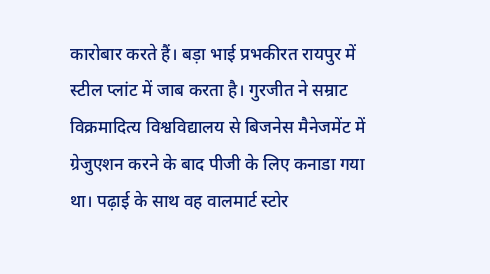कारोबार करते हैं। बड़ा भाई प्रभकीरत रायपुर में स्टील प्लांट में जाब करता है। गुरजीत ने सम्राट विक्रमादित्य विश्वविद्यालय से बिजनेस मैनेजमेंट में ग्रेजुएशन करने के बाद पीजी के लिए कनाडा गया था। पढ़ाई के साथ वह वालमार्ट स्टोर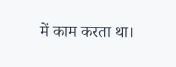में काम करता था।